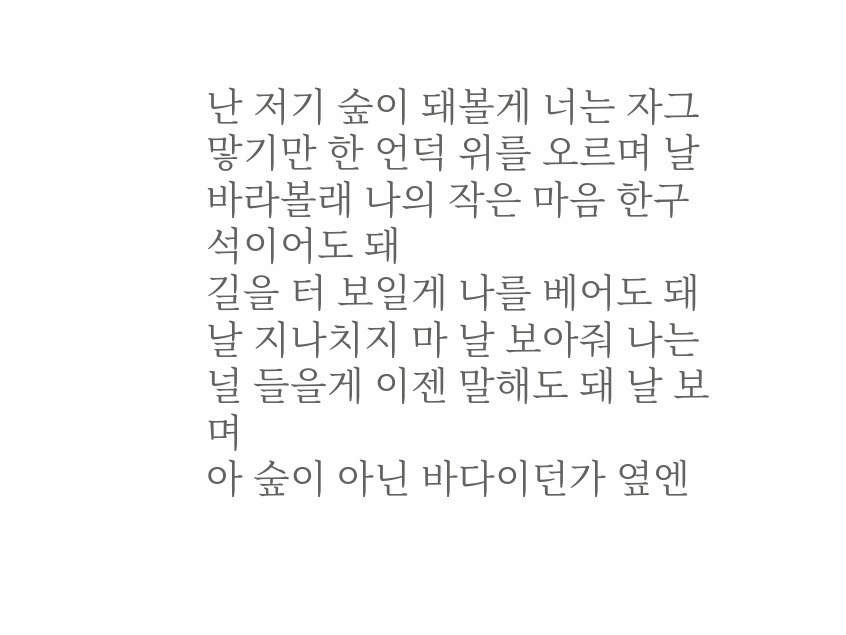난 저기 숲이 돼볼게 너는 자그맣기만 한 언덕 위를 오르며 날 바라볼래 나의 작은 마음 한구석이어도 돼
길을 터 보일게 나를 베어도 돼 날 지나치지 마 날 보아줘 나는 널 들을게 이젠 말해도 돼 날 보며
아 숲이 아닌 바다이던가 옆엔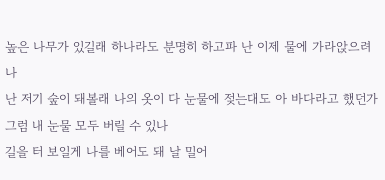높은 나무가 있길래 하나라도 분명히 하고파 난 이제 물에 가라앉으려나
난 저기 숲이 돼볼래 나의 옷이 다 눈물에 젖는대도 아 바다라고 했던가 그럼 내 눈물 모두 버릴 수 있나
길을 터 보일게 나를 베어도 돼 날 밀어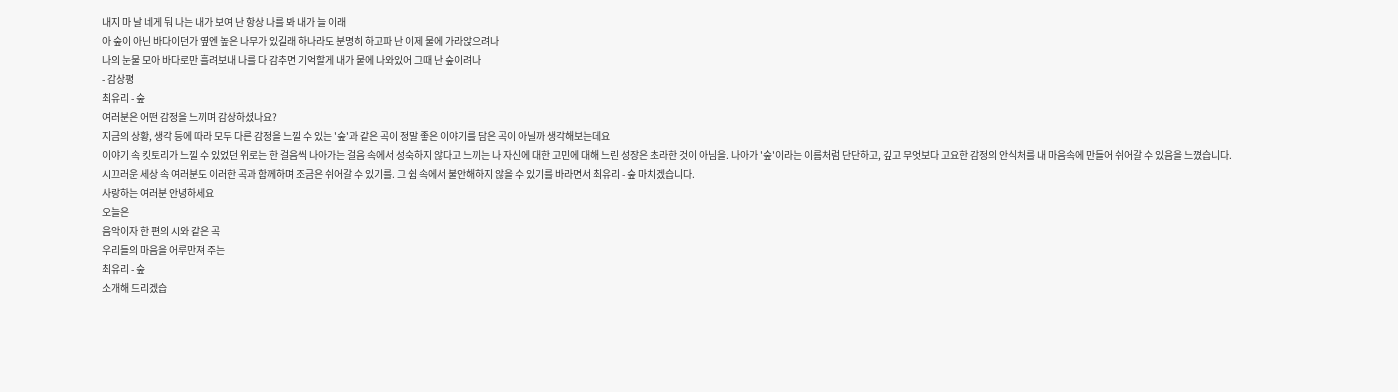내지 마 날 네게 둬 나는 내가 보여 난 항상 나를 봐 내가 늘 이래
아 숲이 아닌 바다이던가 옆엔 높은 나무가 있길래 하나라도 분명히 하고파 난 이제 물에 가라앉으려나
나의 눈물 모아 바다로만 흘려보내 나를 다 감추면 기억할게 내가 뭍에 나와있어 그때 난 숲이려나
- 감상평
최유리 - 숲
여러분은 어떤 감정을 느끼며 감상하셨나요?
지금의 상황, 생각 등에 따라 모두 다른 감정을 느낄 수 있는 '숲'과 같은 곡이 정말 좋은 이야기를 담은 곡이 아닐까 생각해보는데요
이야기 속 킷토리가 느낄 수 있었던 위로는 한 걸음씩 나아가는 걸음 속에서 성숙하지 않다고 느끼는 나 자신에 대한 고민에 대해 느린 성장은 초라한 것이 아님을. 나아가 '숲'이라는 이름처럼 단단하고, 깊고 무엇보다 고요한 감정의 안식처를 내 마음속에 만들어 쉬어갈 수 있음을 느꼈습니다.
시끄러운 세상 속 여러분도 이러한 곡과 함께하며 조금은 쉬어갈 수 있기를. 그 쉼 속에서 불안해하지 않을 수 있기를 바라면서 최유리 - 숲 마치겠습니다.
사랑하는 여러분 안녕하세요
오늘은
음악이자 한 편의 시와 같은 곡
우리들의 마음을 어루만져 주는
최유리 - 숲
소개해 드리겠습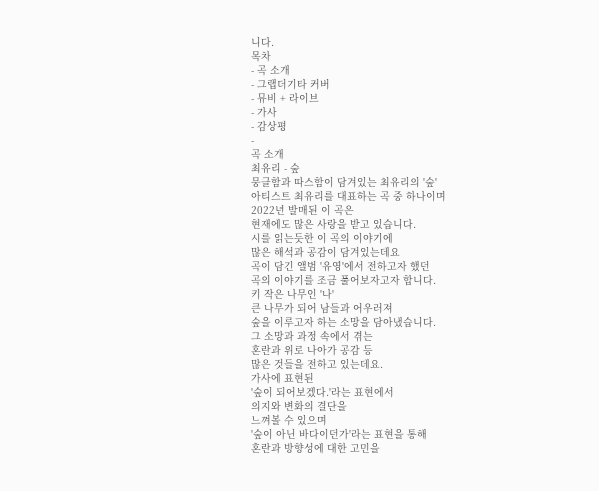니다.
목차
- 곡 소개
- 그랩더기타 커버
- 뮤비 + 라이브
- 가사
- 감상평
-
곡 소개
최유리 - 숲
뭉클함과 따스함이 담겨있는 최유리의 '숲'
아티스트 최유리를 대표하는 곡 중 하나이며
2022년 발매된 이 곡은
현재에도 많은 사랑을 받고 있습니다.
시를 읽는듯한 이 곡의 이야기에
많은 해석과 공감이 담겨있는데요
곡이 담긴 앨범 '유영'에서 전하고자 했던
곡의 이야기를 조금 풀어보자고자 합니다.
키 작은 나무인 '나'
큰 나무가 되어 남들과 어우러져
숲을 이루고자 하는 소망을 담아냈습니다.
그 소망과 과정 속에서 겪는
혼란과 위로 나아가 공감 등
많은 것들을 전하고 있는데요.
가사에 표현된
'숲이 되어보겠다.'라는 표현에서
의지와 변화의 결단을
느껴볼 수 있으며
'숲이 아닌 바다이던가'라는 표현을 통해
혼란과 방향성에 대한 고민을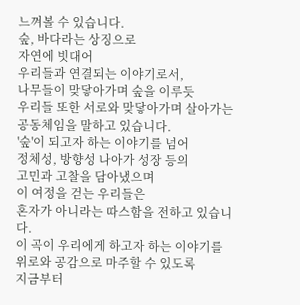느껴볼 수 있습니다.
숲, 바다라는 상징으로
자연에 빗대어
우리들과 연결되는 이야기로서,
나무들이 맞닿아가며 숲을 이루듯
우리들 또한 서로와 맞닿아가며 살아가는
공동체임을 말하고 있습니다.
'숲'이 되고자 하는 이야기를 넘어
정체성, 방향성 나아가 성장 등의
고민과 고찰을 담아냈으며
이 여정을 걷는 우리들은
혼자가 아니라는 따스함을 전하고 있습니다.
이 곡이 우리에게 하고자 하는 이야기를
위로와 공감으로 마주할 수 있도록
지금부터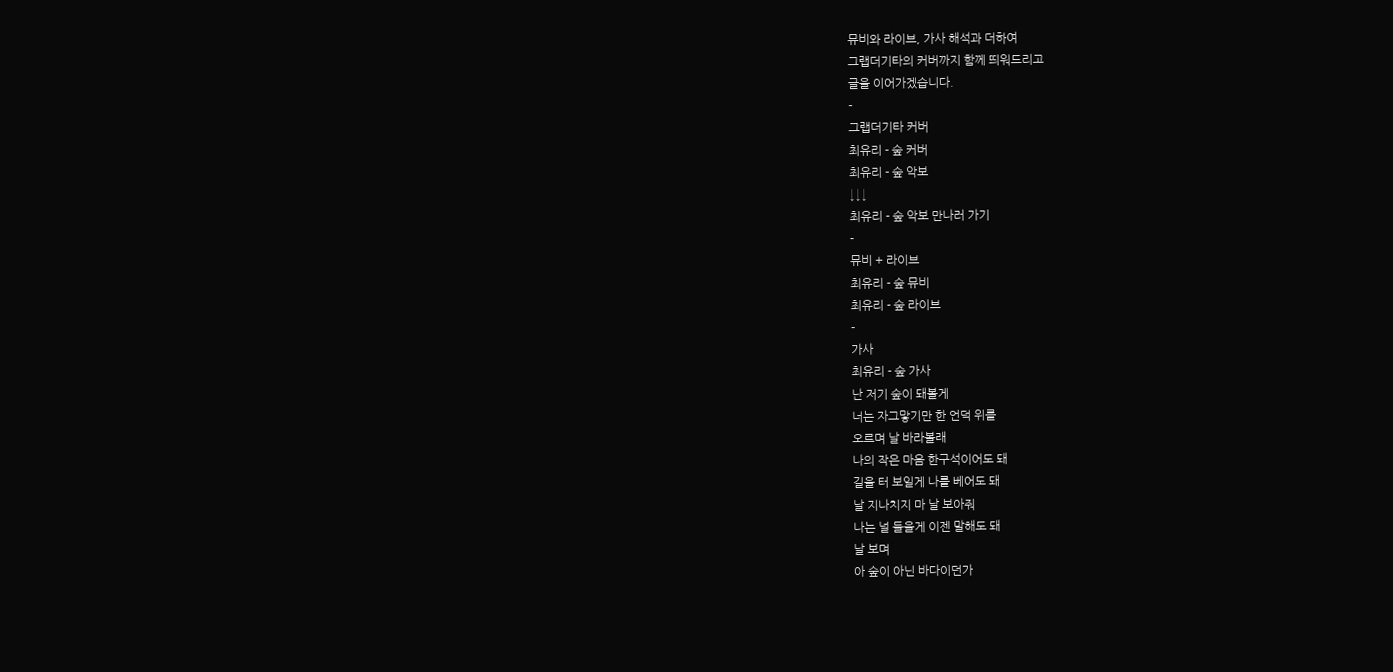뮤비와 라이브, 가사 해석과 더하여
그랩더기타의 커버까지 함께 띄워드리고
글을 이어가겠습니다.
-
그랩더기타 커버
최유리 - 숲 커버
최유리 - 숲 악보
↓↓↓
최유리 - 숲 악보 만나러 가기
-
뮤비 + 라이브
최유리 - 숲 뮤비
최유리 - 숲 라이브
-
가사
최유리 - 숲 가사
난 저기 숲이 돼볼게
너는 자그맣기만 한 언덕 위를
오르며 날 바라볼래
나의 작은 마음 한구석이어도 돼
길을 터 보일게 나를 베어도 돼
날 지나치지 마 날 보아줘
나는 널 들을게 이젠 말해도 돼
날 보며
아 숲이 아닌 바다이던가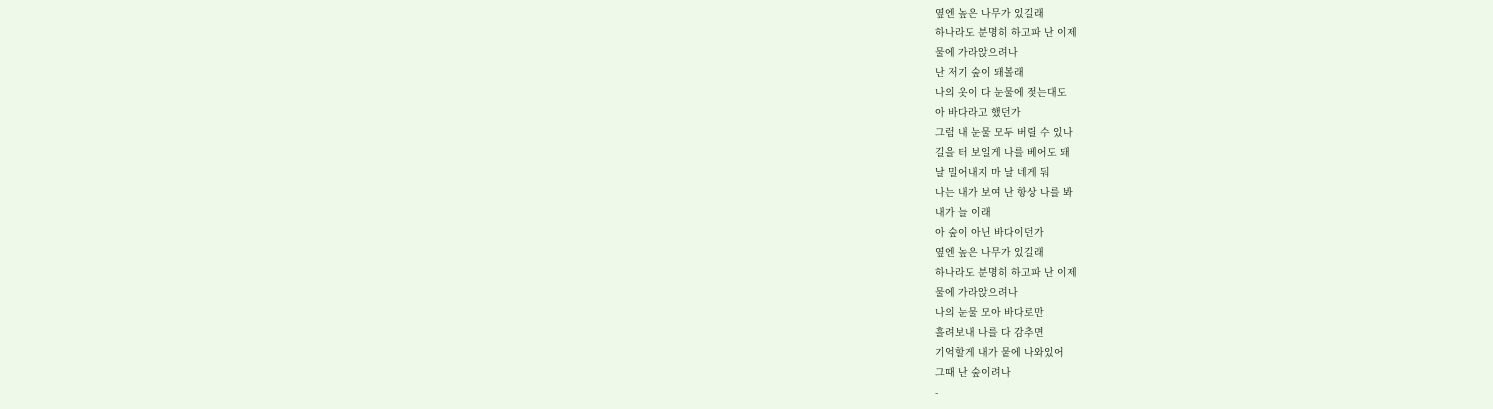옆엔 높은 나무가 있길래
하나라도 분명히 하고파 난 이제
물에 가라앉으려나
난 저기 숲이 돼볼래
나의 옷이 다 눈물에 젖는대도
아 바다라고 했던가
그럼 내 눈물 모두 버릴 수 있나
길을 터 보일게 나를 베어도 돼
날 밀어내지 마 날 네게 둬
나는 내가 보여 난 항상 나를 봐
내가 늘 이래
아 숲이 아닌 바다이던가
옆엔 높은 나무가 있길래
하나라도 분명히 하고파 난 이제
물에 가라앉으려나
나의 눈물 모아 바다로만
흘려보내 나를 다 감추면
기억할게 내가 뭍에 나와있어
그때 난 숲이려나
-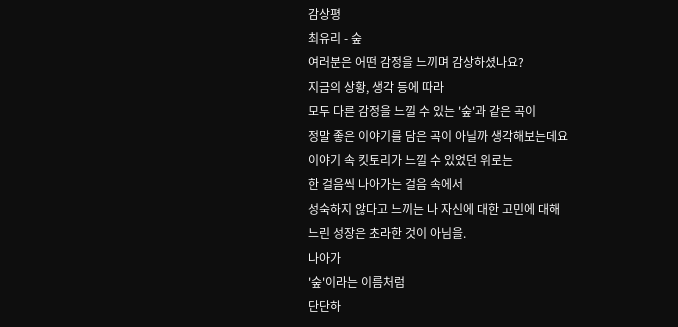감상평
최유리 - 숲
여러분은 어떤 감정을 느끼며 감상하셨나요?
지금의 상황, 생각 등에 따라
모두 다른 감정을 느낄 수 있는 '숲'과 같은 곡이
정말 좋은 이야기를 담은 곡이 아닐까 생각해보는데요
이야기 속 킷토리가 느낄 수 있었던 위로는
한 걸음씩 나아가는 걸음 속에서
성숙하지 않다고 느끼는 나 자신에 대한 고민에 대해
느린 성장은 초라한 것이 아님을.
나아가
'숲'이라는 이름처럼
단단하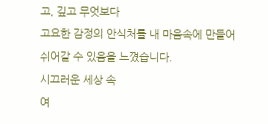고, 깊고 무엇보다
고요한 감정의 안식처를 내 마음속에 만들어
쉬어갈 수 있음을 느꼈습니다.
시끄러운 세상 속
여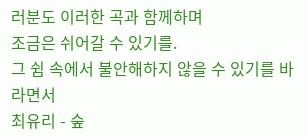러분도 이러한 곡과 함께하며
조금은 쉬어갈 수 있기를.
그 쉼 속에서 불안해하지 않을 수 있기를 바라면서
최유리 - 숲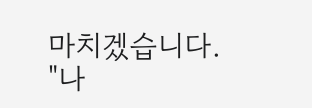마치겠습니다.
"나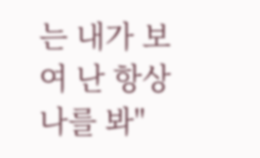는 내가 보여 난 항상 나를 봐"